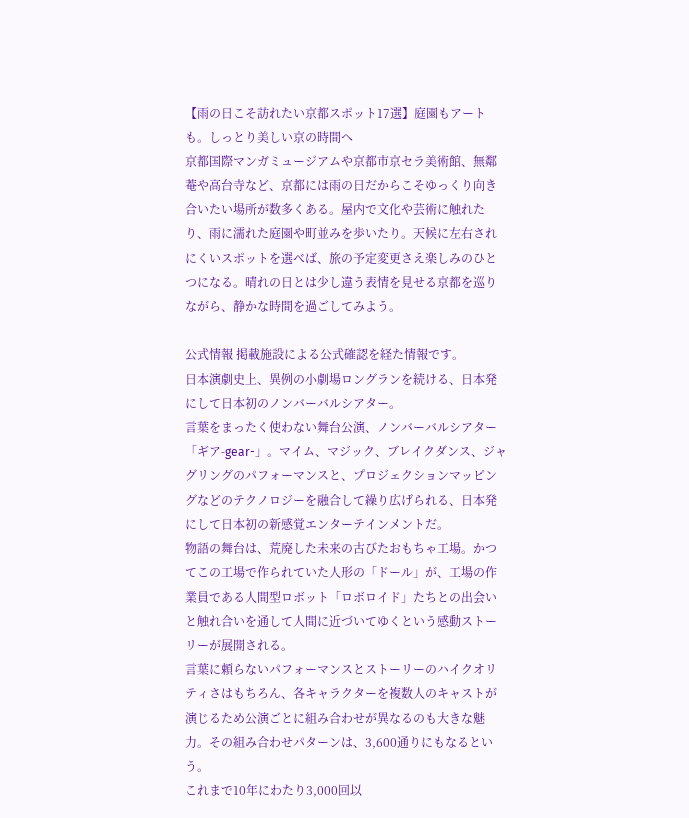【雨の日こそ訪れたい京都スポット17選】庭園もアートも。しっとり美しい京の時間へ
京都国際マンガミュージアムや京都市京セラ美術館、無鄰菴や高台寺など、京都には雨の日だからこそゆっくり向き合いたい場所が数多くある。屋内で文化や芸術に触れたり、雨に濡れた庭園や町並みを歩いたり。天候に左右されにくいスポットを選べば、旅の予定変更さえ楽しみのひとつになる。晴れの日とは少し違う表情を見せる京都を巡りながら、静かな時間を過ごしてみよう。

公式情報 掲載施設による公式確認を経た情報です。
日本演劇史上、異例の小劇場ロングランを続ける、日本発にして日本初のノンバーバルシアター。
言葉をまったく使わない舞台公演、ノンバーバルシアター「ギア-gear-」。マイム、マジック、ブレイクダンス、ジャグリングのパフォーマンスと、プロジェクションマッピングなどのテクノロジーを融合して繰り広げられる、日本発にして日本初の新感覚エンターテインメントだ。
物語の舞台は、荒廃した未来の古びたおもちゃ工場。かつてこの工場で作られていた人形の「ドール」が、工場の作業員である人間型ロボット「ロボロイド」たちとの出会いと触れ合いを通して人間に近づいてゆくという感動ストーリーが展開される。
言葉に頼らないパフォーマンスとストーリーのハイクオリティさはもちろん、各キャラクターを複数人のキャストが演じるため公演ごとに組み合わせが異なるのも大きな魅力。その組み合わせパターンは、3,600通りにもなるという。
これまで10年にわたり3,000回以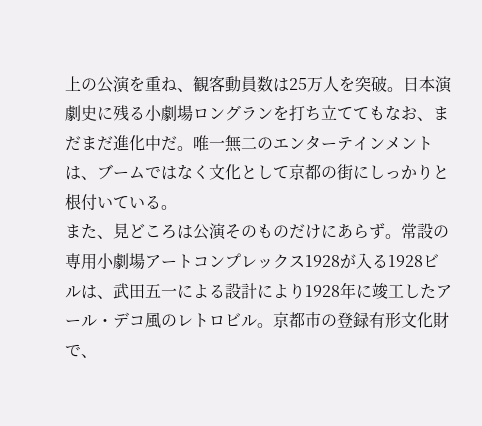上の公演を重ね、観客動員数は25万人を突破。日本演劇史に残る小劇場ロングランを打ち立ててもなお、まだまだ進化中だ。唯一無二のエンターテインメントは、ブームではなく文化として京都の街にしっかりと根付いている。
また、見どころは公演そのものだけにあらず。常設の専用小劇場アートコンプレックス1928が入る1928ビルは、武田五一による設計により1928年に竣工したアール・デコ風のレトロビル。京都市の登録有形文化財で、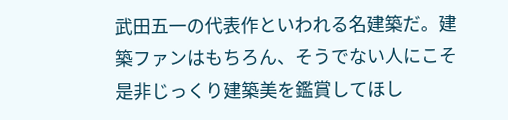武田五一の代表作といわれる名建築だ。建築ファンはもちろん、そうでない人にこそ是非じっくり建築美を鑑賞してほし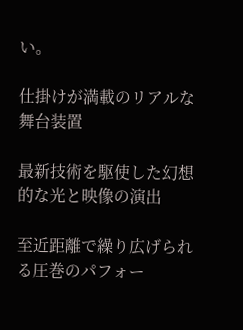い。

仕掛けが満載のリアルな舞台装置

最新技術を駆使した幻想的な光と映像の演出

至近距離で繰り広げられる圧巻のパフォー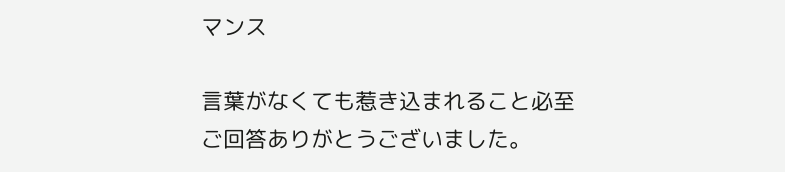マンス

言葉がなくても惹き込まれること必至
ご回答ありがとうございました。